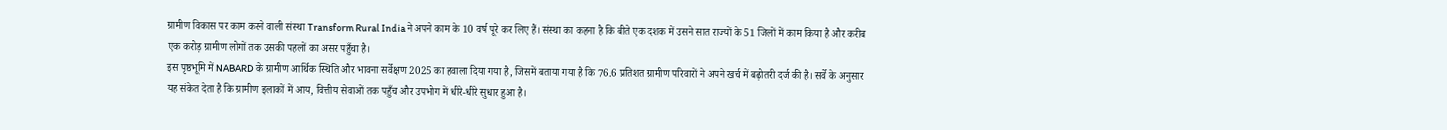ग्रामीण विकास पर काम करने वाली संस्था Transform Rural India ने अपने काम के 10 वर्ष पूरे कर लिए हैं। संस्था का कहना है कि बीते एक दशक में उसने सात राज्यों के 51 जिलों में काम किया है और करीब एक करोड़ ग्रामीण लोगों तक उसकी पहलों का असर पहुँचा है।
इस पृष्ठभूमि में NABARD के ग्रामीण आर्थिक स्थिति और भावना सर्वेक्षण 2025 का हवाला दिया गया है, जिसमें बताया गया है कि 76.6 प्रतिशत ग्रामीण परिवारों ने अपने खर्च में बढ़ोतरी दर्ज की है। सर्वे के अनुसार यह संकेत देता है कि ग्रामीण इलाकों में आय, वित्तीय सेवाओं तक पहुँच और उपभोग में धीरे-धीरे सुधार हुआ है।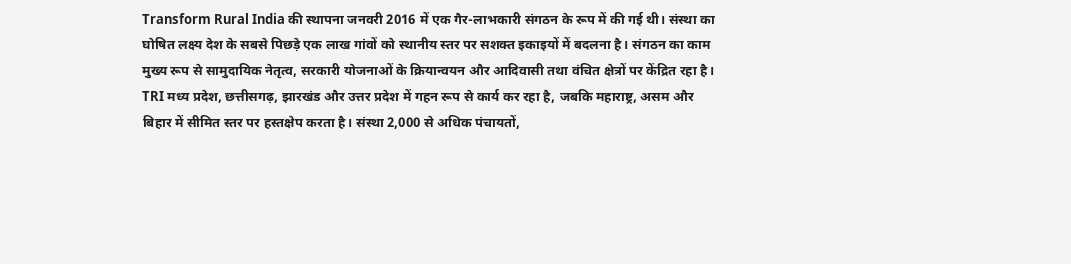Transform Rural India की स्थापना जनवरी 2016 में एक गैर-लाभकारी संगठन के रूप में की गई थी। संस्था का घोषित लक्ष्य देश के सबसे पिछड़े एक लाख गांवों को स्थानीय स्तर पर सशक्त इकाइयों में बदलना है। संगठन का काम मुख्य रूप से सामुदायिक नेतृत्व, सरकारी योजनाओं के क्रियान्वयन और आदिवासी तथा वंचित क्षेत्रों पर केंद्रित रहा है।
TRI मध्य प्रदेश, छत्तीसगढ़, झारखंड और उत्तर प्रदेश में गहन रूप से कार्य कर रहा है, जबकि महाराष्ट्र, असम और बिहार में सीमित स्तर पर हस्तक्षेप करता है। संस्था 2,000 से अधिक पंचायतों,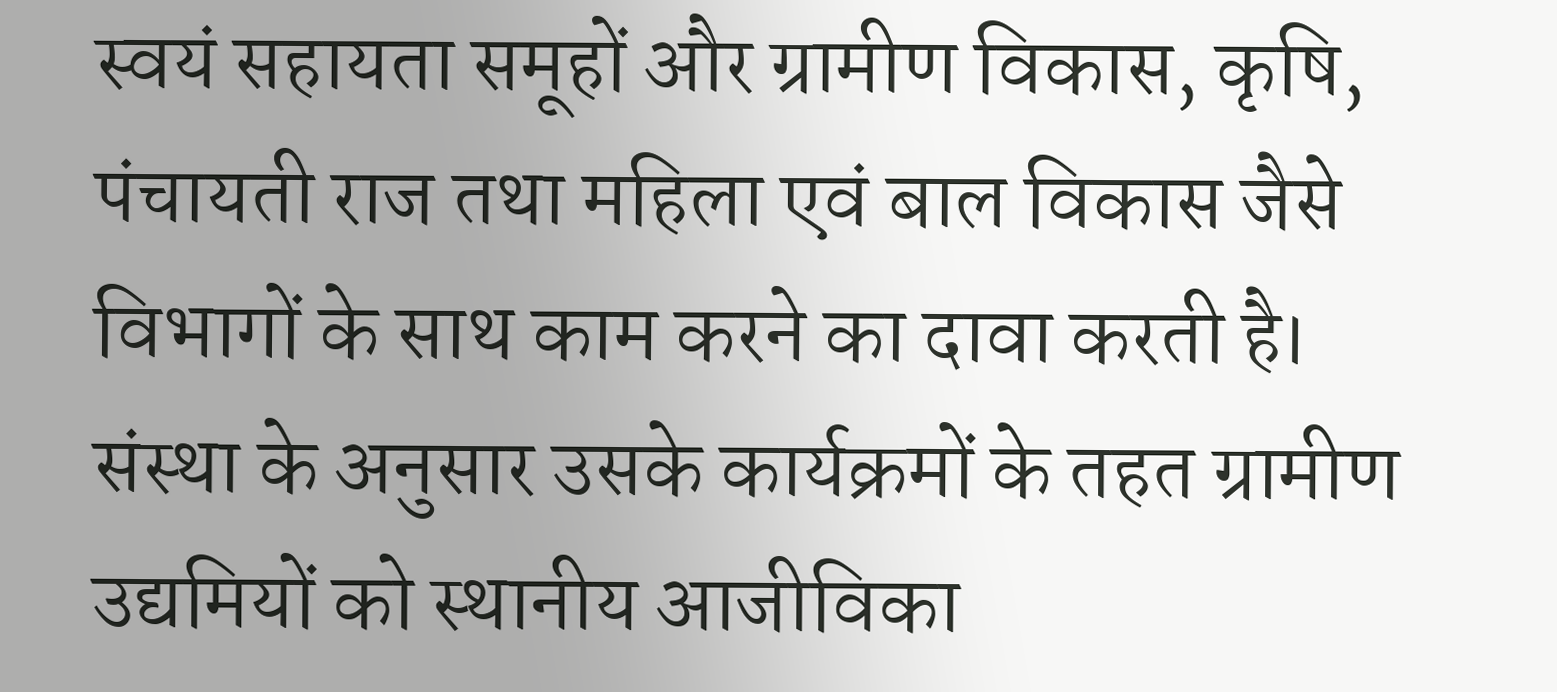स्वयं सहायता समूहों और ग्रामीण विकास, कृषि, पंचायती राज तथा महिला एवं बाल विकास जैसे विभागों के साथ काम करने का दावा करती है।
संस्था के अनुसार उसके कार्यक्रमों के तहत ग्रामीण उद्यमियों को स्थानीय आजीविका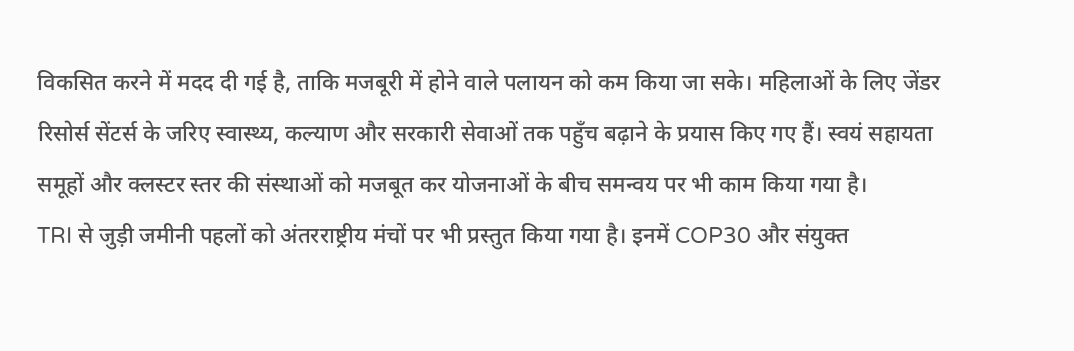विकसित करने में मदद दी गई है, ताकि मजबूरी में होने वाले पलायन को कम किया जा सके। महिलाओं के लिए जेंडर रिसोर्स सेंटर्स के जरिए स्वास्थ्य, कल्याण और सरकारी सेवाओं तक पहुँच बढ़ाने के प्रयास किए गए हैं। स्वयं सहायता समूहों और क्लस्टर स्तर की संस्थाओं को मजबूत कर योजनाओं के बीच समन्वय पर भी काम किया गया है।
TRI से जुड़ी जमीनी पहलों को अंतरराष्ट्रीय मंचों पर भी प्रस्तुत किया गया है। इनमें COP30 और संयुक्त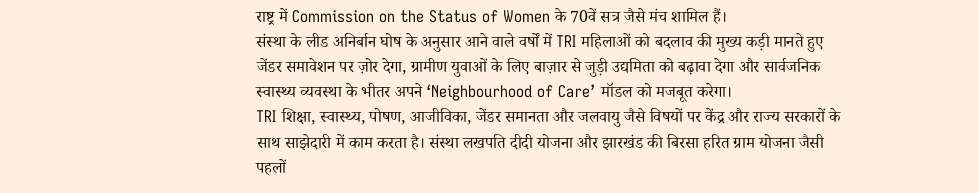राष्ट्र में Commission on the Status of Women के 70वें सत्र जैसे मंच शामिल हैं।
संस्था के लीड अनिर्बान घोष के अनुसार आने वाले वर्षों में TRI महिलाओं को बदलाव की मुख्य कड़ी मानते हुए जेंडर समावेशन पर ज़ोर देगा, ग्रामीण युवाओं के लिए बाज़ार से जुड़ी उद्यमिता को बढ़ावा देगा और सार्वजनिक स्वास्थ्य व्यवस्था के भीतर अपने ‘Neighbourhood of Care’ मॉडल को मजबूत करेगा।
TRI शिक्षा, स्वास्थ्य, पोषण, आजीविका, जेंडर समानता और जलवायु जैसे विषयों पर केंद्र और राज्य सरकारों के साथ साझेदारी में काम करता है। संस्था लखपति दीदी योजना और झारखंड की बिरसा हरित ग्राम योजना जैसी पहलों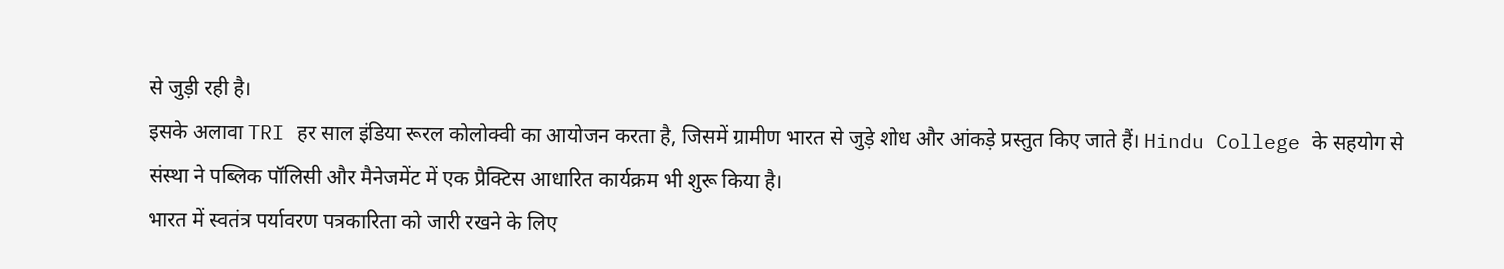से जुड़ी रही है।
इसके अलावा TRI हर साल इंडिया रूरल कोलोक्वी का आयोजन करता है, जिसमें ग्रामीण भारत से जुड़े शोध और आंकड़े प्रस्तुत किए जाते हैं। Hindu College के सहयोग से संस्था ने पब्लिक पॉलिसी और मैनेजमेंट में एक प्रैक्टिस आधारित कार्यक्रम भी शुरू किया है।
भारत में स्वतंत्र पर्यावरण पत्रकारिता को जारी रखने के लिए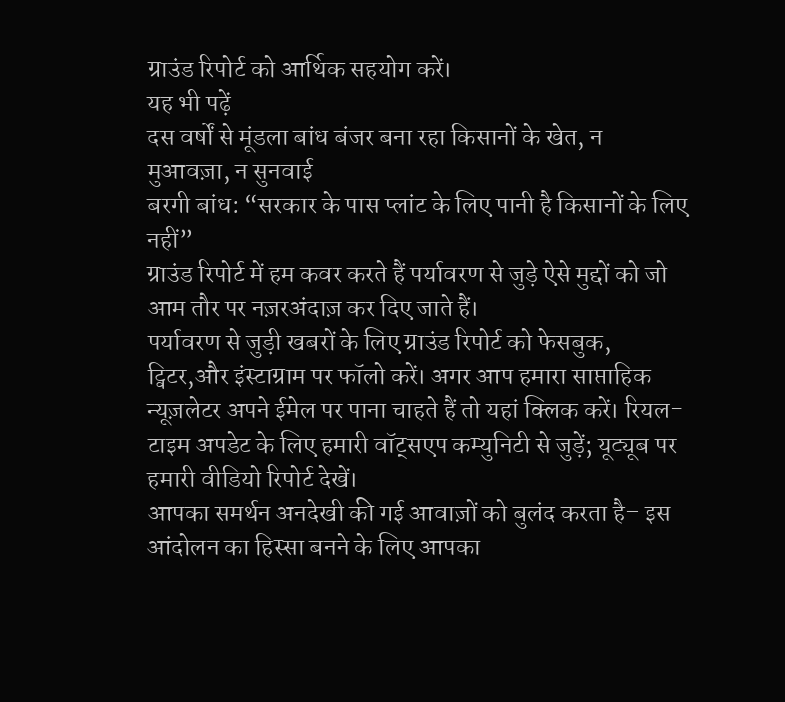ग्राउंड रिपोर्ट को आर्थिक सहयोग करें।
यह भी पढ़ें
दस वर्षों से मूंडला बांध बंजर बना रहा किसानों के खेत, न मुआवज़ा, न सुनवाई
बरगी बांध: “सरकार के पास प्लांट के लिए पानी है किसानों के लिए नहीं”
ग्राउंड रिपोर्ट में हम कवर करते हैं पर्यावरण से जुड़े ऐसे मुद्दों को जो आम तौर पर नज़रअंदाज़ कर दिए जाते हैं।
पर्यावरण से जुड़ी खबरों के लिए ग्राउंड रिपोर्ट को फेसबुक, ट्विटर,और इंस्टाग्राम पर फॉलो करें। अगर आप हमारा साप्ताहिक न्यूज़लेटर अपने ईमेल पर पाना चाहते हैं तो यहां क्लिक करें। रियल-टाइम अपडेट के लिए हमारी वॉट्सएप कम्युनिटी से जुड़ें; यूट्यूब पर हमारी वीडियो रिपोर्ट देखें।
आपका समर्थन अनदेखी की गई आवाज़ों को बुलंद करता है– इस आंदोलन का हिस्सा बनने के लिए आपका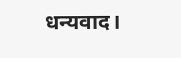धन्यवाद।